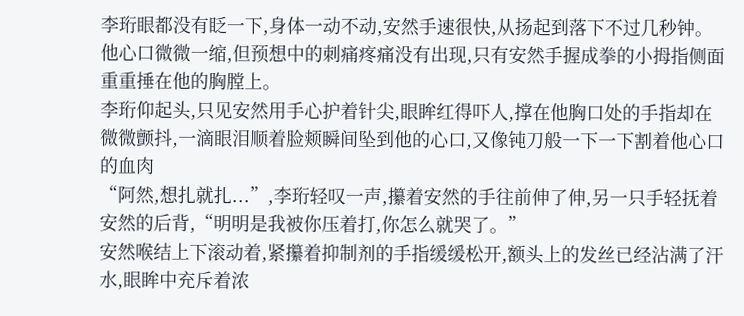李珩眼都没有眨一下,身体一动不动,安然手速很快,从扬起到落下不过几秒钟。他心口微微一缩,但预想中的刺痛疼痛没有出现,只有安然手握成拳的小拇指侧面重重捶在他的胸膛上。
李珩仰起头,只见安然用手心护着针尖,眼眸红得吓人,撑在他胸口处的手指却在微微颤抖,一滴眼泪顺着脸颊瞬间坠到他的心口,又像钝刀般一下一下割着他心口的血肉
“阿然,想扎就扎...”,李珩轻叹一声,攥着安然的手往前伸了伸,另一只手轻抚着安然的后背,“明明是我被你压着打,你怎么就哭了。”
安然喉结上下滚动着,紧攥着抑制剂的手指缓缓松开,额头上的发丝已经沾满了汗水,眼眸中充斥着浓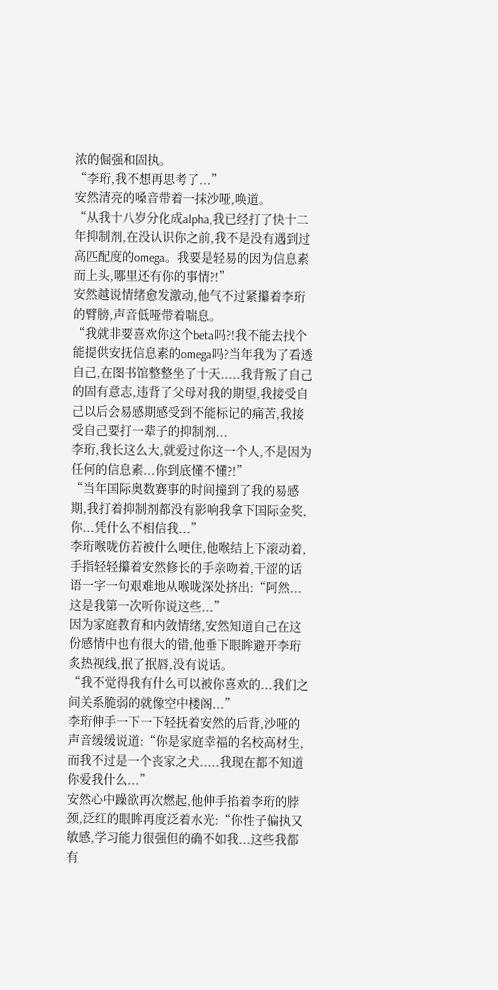浓的倔强和固执。
“李珩,我不想再思考了...”
安然清亮的嗓音带着一抹沙哑,唤道。
“从我十八岁分化成alpha,我已经打了快十二年抑制剂,在没认识你之前,我不是没有遇到过高匹配度的omega。我要是轻易的因为信息素而上头,哪里还有你的事情?!”
安然越说情绪愈发激动,他气不过紧攥着李珩的臂膀,声音低哑带着喘息。
“我就非要喜欢你这个beta吗?!我不能去找个能提供安抚信息素的omega吗?当年我为了看透自己,在图书馆整整坐了十天.....我背叛了自己的固有意志,违背了父母对我的期望,我接受自己以后会易感期感受到不能标记的痛苦,我接受自己要打一辈子的抑制剂...
李珩,我长这么大,就爱过你这一个人,不是因为任何的信息素...你到底懂不懂?!”
“当年国际奥数赛事的时间撞到了我的易感期,我打着抑制剂都没有影响我拿下国际金奖,你...凭什么不相信我...”
李珩喉咙仿若被什么哽住,他喉结上下滚动着,手指轻轻攥着安然修长的手亲吻着,干涩的话语一字一句艰难地从喉咙深处挤出:“阿然...这是我第一次听你说这些...”
因为家庭教育和内敛情绪,安然知道自己在这份感情中也有很大的错,他垂下眼眸避开李珩炙热视线,抿了抿唇,没有说话。
“我不觉得我有什么可以被你喜欢的...我们之间关系脆弱的就像空中楼阁...”
李珩伸手一下一下轻抚着安然的后背,沙哑的声音缓缓说道:“你是家庭幸福的名校高材生,而我不过是一个丧家之犬.....我现在都不知道你爱我什么...”
安然心中躁欲再次燃起,他伸手掐着李珩的脖颈,泛红的眼眸再度泛着水光:“你性子偏执又敏感,学习能力很强但的确不如我...这些我都有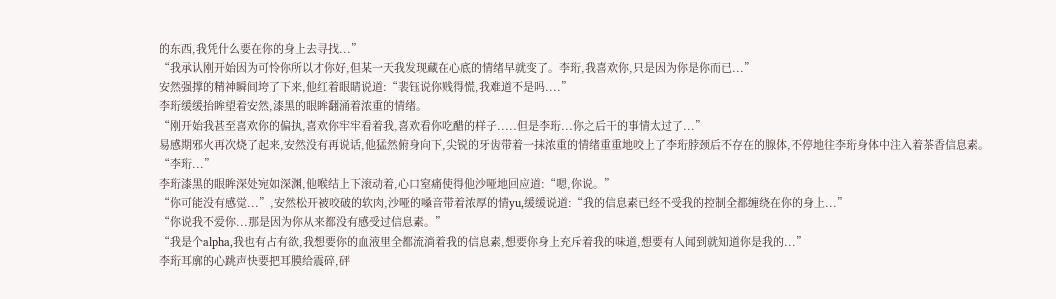的东西,我凭什么要在你的身上去寻找...”
“我承认刚开始因为可怜你所以才你好,但某一天我发现藏在心底的情绪早就变了。李珩,我喜欢你,只是因为你是你而已...”
安然强撑的精神瞬间垮了下来,他红着眼睛说道:“裴钰说你贱得慌,我难道不是吗....”
李珩缓缓抬眸望着安然,漆黑的眼眸翻涌着浓重的情绪。
“刚开始我甚至喜欢你的偏执,喜欢你牢牢看着我,喜欢看你吃醋的样子.....但是李珩...你之后干的事情太过了...”
易感期邪火再次烧了起来,安然没有再说话,他猛然俯身向下,尖锐的牙齿带着一抹浓重的情绪重重地咬上了李珩脖颈后不存在的腺体,不停地往李珩身体中注入着茶香信息素。
“李珩...”
李珩漆黑的眼眸深处宛如深渊,他喉结上下滚动着,心口窒痛使得他沙哑地回应道:“嗯,你说。”
“你可能没有感觉...”,安然松开被咬破的软肉,沙哑的嗓音带着浓厚的情yu,缓缓说道:“我的信息素已经不受我的控制全都缠绕在你的身上...”
“你说我不爱你...那是因为你从来都没有感受过信息素。”
“我是个alpha,我也有占有欲,我想要你的血液里全都流淌着我的信息素,想要你身上充斥着我的味道,想要有人闻到就知道你是我的...”
李珩耳廓的心跳声快要把耳膜给震碎,砰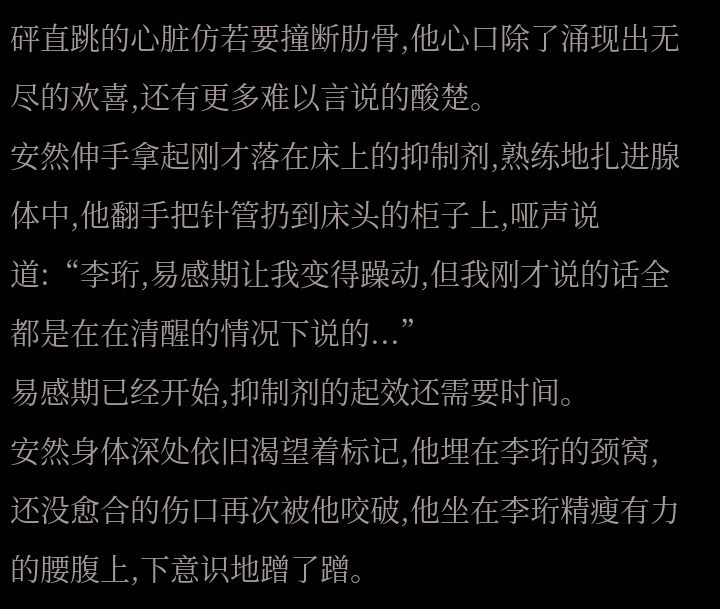砰直跳的心脏仿若要撞断肋骨,他心口除了涌现出无尽的欢喜,还有更多难以言说的酸楚。
安然伸手拿起刚才落在床上的抑制剂,熟练地扎进腺体中,他翻手把针管扔到床头的柜子上,哑声说道:“李珩,易感期让我变得躁动,但我刚才说的话全都是在在清醒的情况下说的...”
易感期已经开始,抑制剂的起效还需要时间。
安然身体深处依旧渴望着标记,他埋在李珩的颈窝,还没愈合的伤口再次被他咬破,他坐在李珩精瘦有力的腰腹上,下意识地蹭了蹭。